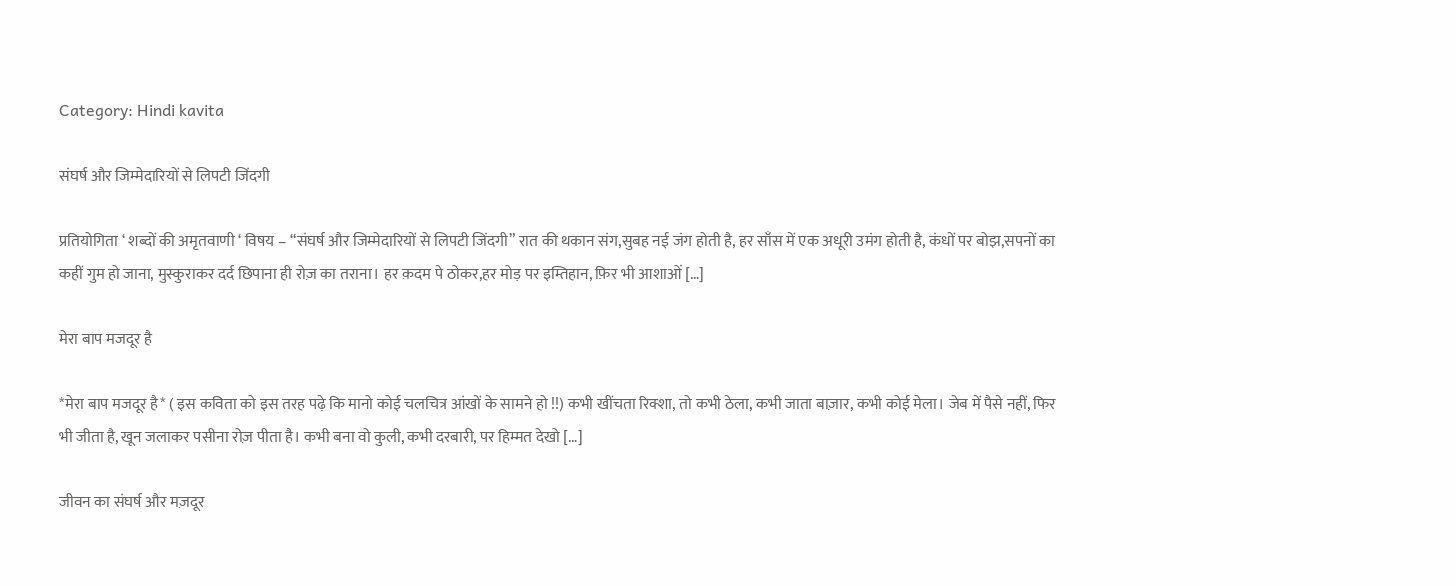Category: Hindi kavita

संघर्ष और जिम्मेदारियों से लिपटी जिंदगी

प्रतियोगिता ‘ शब्दों की अमृतवाणी ‘ विषय – “संघर्ष और जिम्मेदारियों से लिपटी जिंदगी” रात की थकान संग,सुबह नई जंग होती है, हर साँस में एक अधूरी उमंग होती है, कंधों पर बोझ,सपनों का कहीं गुम हो जाना, मुस्कुराकर दर्द छिपाना ही रोज़ का तराना। हर क़दम पे ठोकर,हर मोड़ पर इम्तिहान, फ़िर भी आशाओं […]

मेरा बाप मजदूर है

*मेरा बाप मजदूर है* ( इस कविता को इस तरह पढ़े कि मानो कोई चलचित्र आंखों के सामने हो !!) कभी खींचता रिक्शा, तो कभी ठेला, कभी जाता बाज़ार, कभी कोई मेला। जेब में पैसे नहीं, फिर भी जीता है, खून जलाकर पसीना रोज़ पीता है। कभी बना वो कुली, कभी दरबारी, पर हिम्मत देखो […]

जीवन का संघर्ष और मज़दूर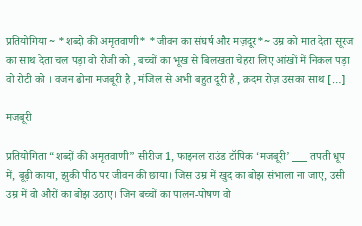प्रतियोगिया ~ *शब्दो की अमृतवाणी* *जीवन का संघर्ष और मज़दूर*~ उम्र को मात देता सूरज का साथ देता चल पड़ा वो रोजी को , बच्चों का भूख से बिलखता चेहरा लिए आंखों में निकल पड़ा वो रोटी को । वजन ढोना मजबूरी है , मंजिल से अभी बहुत दूरी है , क़दम रोज़ उसका साथ […]

मजबूरी

प्रतियोगिता “शब्दों की अमृतवाणी” सीरीज 1, फाइनल राउंड टॉपिक ‘मजबूरी’ ___ तपती धूप में, बूढ़ी काया, झुकी पीठ पर जीवन की छाया। जिस उम्र में खुद का बोझ संभाला ना जाए, उसी उम्र में वो औरों का बोझ उठाए। जिन बच्चों का पालन-पोषण वो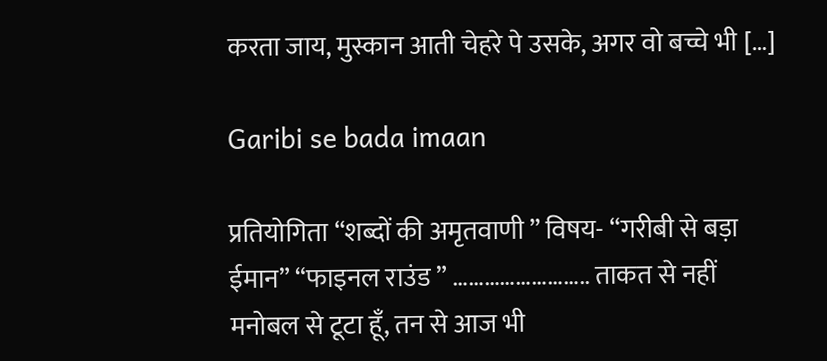करता जाय, मुस्कान आती चेहरे पे उसके, अगर वो बच्चे भी […]

Garibi se bada imaan

प्रतियोगिता “शब्दों की अमृतवाणी ” विषय- “गरीबी से बड़ा ईमान” “फाइनल राउंड ” …………………….. ताकत से नहीं मनोबल से टूटा हूँ, तन से आज भी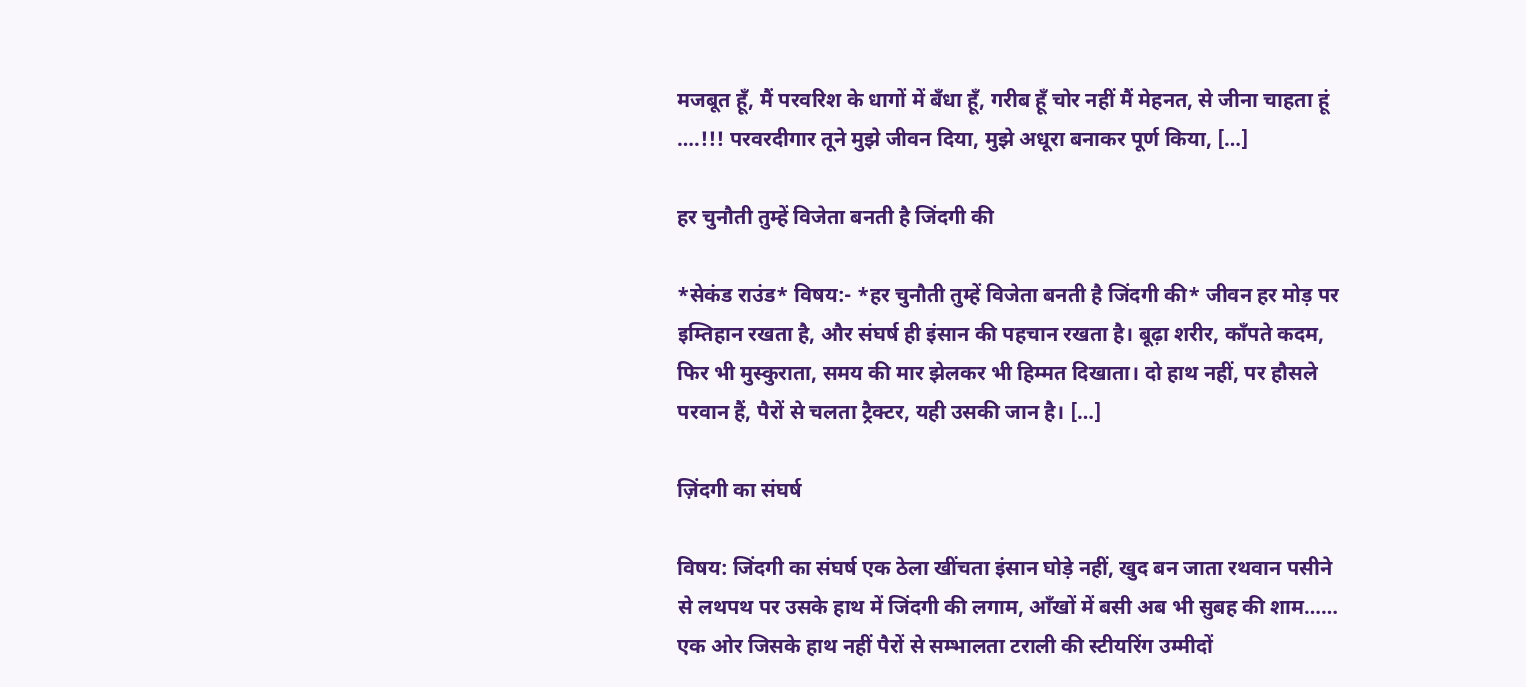मजबूत हूँ, मैं परवरिश के धागों में बँधा हूँ, गरीब हूँ चोर नहीं मैं मेहनत, से जीना चाहता हूं ….!!! परवरदीगार तूने मुझे जीवन दिया, मुझे अधूरा बनाकर पूर्ण किया, […]

हर चुनौती तुम्हें विजेता बनती है जिंदगी की

*सेकंड राउंड* विषय:- *हर चुनौती तुम्हें विजेता बनती है जिंदगी की* जीवन हर मोड़ पर इम्तिहान रखता है, और संघर्ष ही इंसान की पहचान रखता है। बूढ़ा शरीर, काँपते कदम, फिर भी मुस्कुराता, समय की मार झेलकर भी हिम्मत दिखाता। दो हाथ नहीं, पर हौसले परवान हैं, पैरों से चलता ट्रैक्टर, यही उसकी जान है। […]

ज़िंदगी का संघर्ष

विषय: जिंदगी का संघर्ष एक ठेला खींचता इंसान घोड़े नहीं, खुद बन जाता रथवान पसीने से लथपथ पर उसके हाथ में जिंदगी की लगाम, आँखों में बसी अब भी सुबह की शाम…… एक ओर जिसके हाथ नहीं पैरों से सम्भालता टराली की स्टीयरिंग उम्मीदों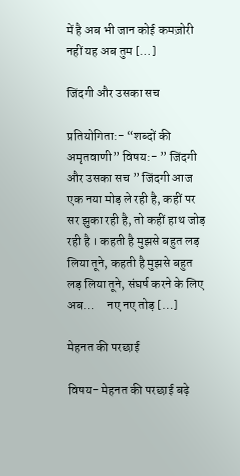में है अब भी जान कोई कमज़ोरी नहीं यह अब तुम […]

जिंदगी और उसका सच

प्रतियोगिता:- “शब्दों की अमृतवाणी” विषय:- ” जिंदगी और उसका सच ” जिंदगी आज एक नया मोड़ ले रही है, कहीं पर सर झुका रही है, तो कहीं हाथ जोड़ रही है । कहती है मुझसे बहुत लड़ लिया तूने, कहती है मुझसे बहुत लड़ लिया तूने, संघर्ष करने के लिए अब…     नए नए तोड़ […]

मेहनत की परछाई

विषय- मेहनत की परछाई बढ़े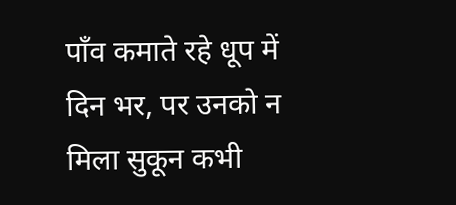पाँव कमाते रहे धूप में दिन भर, पर उनको न मिला सुकून कभी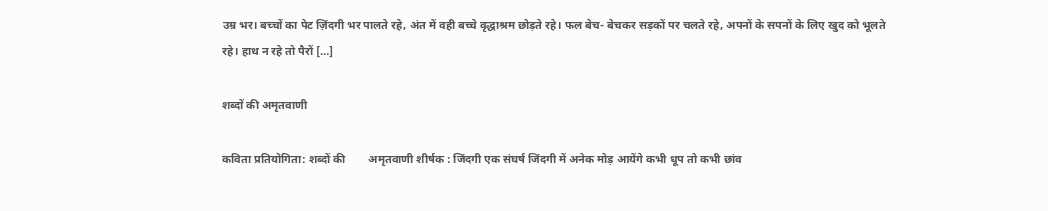उम्र भर। बच्चों का पेट ज़िंदगी भर पालते रहे, अंत में वही बच्चे वृद्धाश्रम छोड़ते रहे। फल बेच- बेचकर सड़कों पर चलते रहे, अपनों के सपनों के लिए खुद को भूलते रहे। हाथ न रहे तो पैरों […]

शब्दों की अमृतवाणी

कविता प्रतियोगिता: शब्दों की        अमृतवाणी शीर्षक : जिंदगी एक संघर्ष जिंदगी में अनेक मोड़ आयेंगे कभी धूप तो कभी छांव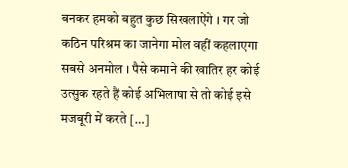बनकर हमको बहुत कुछ सिखलाऐंगे । गर जो कठिन परिश्रम का जानेगा मोल वहीं कहलाएगा सबसे अनमोल । पैसे कमाने की खातिर हर कोई उत्सुक रहते हैं कोई अभिलाषा से तो कोई इसे मजबूरी में करते […]